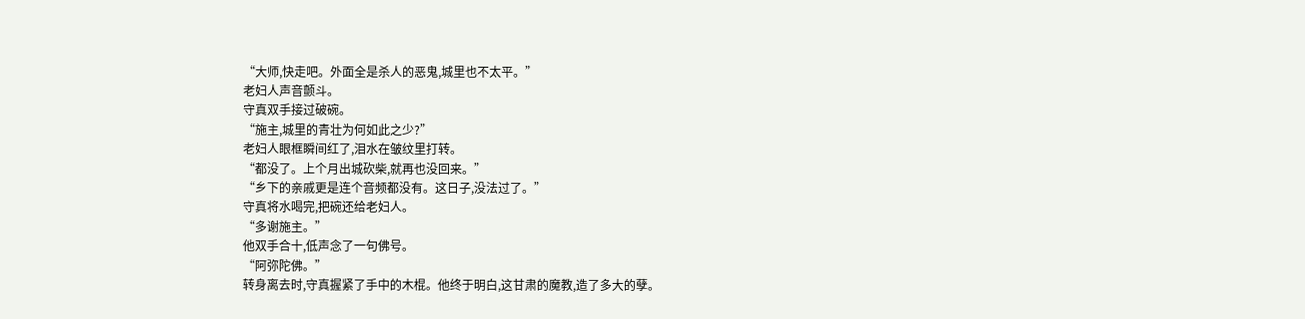“大师,快走吧。外面全是杀人的恶鬼,城里也不太平。”
老妇人声音颤斗。
守真双手接过破碗。
“施主,城里的青壮为何如此之少?”
老妇人眼框瞬间红了,泪水在皱纹里打转。
“都没了。上个月出城砍柴,就再也没回来。”
“乡下的亲戚更是连个音频都没有。这日子,没法过了。”
守真将水喝完,把碗还给老妇人。
“多谢施主。”
他双手合十,低声念了一句佛号。
“阿弥陀佛。”
转身离去时,守真握紧了手中的木棍。他终于明白,这甘肃的魔教,造了多大的孽。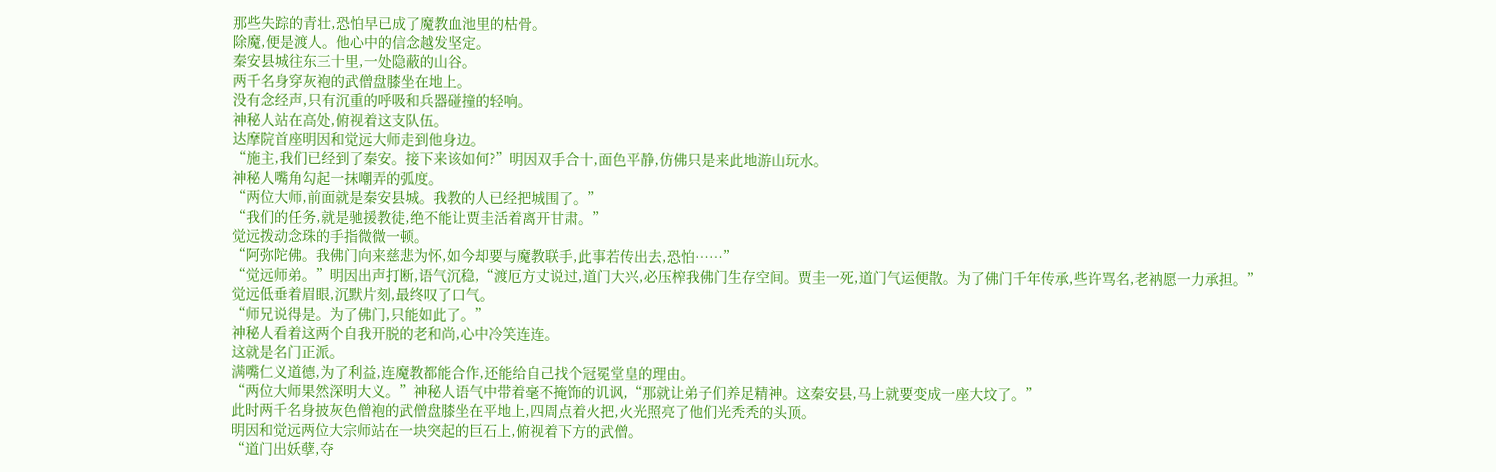那些失踪的青壮,恐怕早已成了魔教血池里的枯骨。
除魔,便是渡人。他心中的信念越发坚定。
秦安县城往东三十里,一处隐蔽的山谷。
两千名身穿灰袍的武僧盘膝坐在地上。
没有念经声,只有沉重的呼吸和兵器碰撞的轻响。
神秘人站在高处,俯视着这支队伍。
达摩院首座明因和觉远大师走到他身边。
“施主,我们已经到了秦安。接下来该如何?”明因双手合十,面色平静,仿佛只是来此地游山玩水。
神秘人嘴角勾起一抹嘲弄的弧度。
“两位大师,前面就是秦安县城。我教的人已经把城围了。”
“我们的任务,就是驰援教徒,绝不能让贾圭活着离开甘肃。”
觉远拨动念珠的手指微微一顿。
“阿弥陀佛。我佛门向来慈悲为怀,如今却要与魔教联手,此事若传出去,恐怕……”
“觉远师弟。”明因出声打断,语气沉稳,“渡厄方丈说过,道门大兴,必压榨我佛门生存空间。贾圭一死,道门气运便散。为了佛门千年传承,些许骂名,老衲愿一力承担。”
觉远低垂着眉眼,沉默片刻,最终叹了口气。
“师兄说得是。为了佛门,只能如此了。”
神秘人看着这两个自我开脱的老和尚,心中冷笑连连。
这就是名门正派。
满嘴仁义道德,为了利益,连魔教都能合作,还能给自己找个冠冕堂皇的理由。
“两位大师果然深明大义。”神秘人语气中带着毫不掩饰的讥讽,“那就让弟子们养足精神。这秦安县,马上就要变成一座大坟了。”
此时两千名身披灰色僧袍的武僧盘膝坐在平地上,四周点着火把,火光照亮了他们光秃秃的头顶。
明因和觉远两位大宗师站在一块突起的巨石上,俯视着下方的武僧。
“道门出妖孽,夺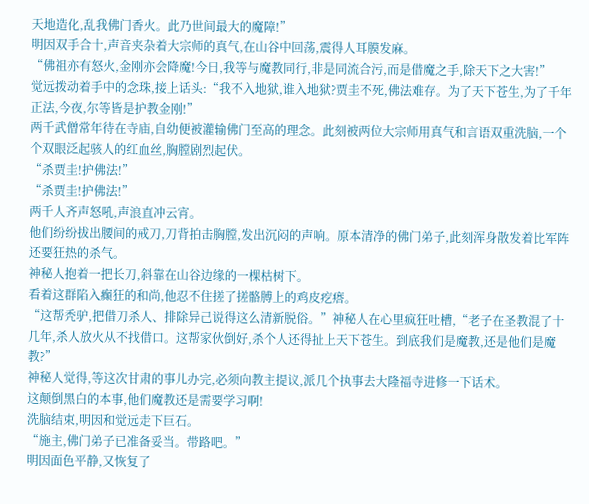天地造化,乱我佛门香火。此乃世间最大的魔障!”
明因双手合十,声音夹杂着大宗师的真气,在山谷中回荡,震得人耳膜发麻。
“佛祖亦有怒火,金刚亦会降魔!今日,我等与魔教同行,非是同流合污,而是借魔之手,除天下之大害!”
觉远拨动着手中的念珠,接上话头:“我不入地狱,谁入地狱?贾圭不死,佛法难存。为了天下苍生,为了千年正法,今夜,尔等皆是护教金刚!”
两千武僧常年待在寺庙,自幼便被灌输佛门至高的理念。此刻被两位大宗师用真气和言语双重洗脑,一个个双眼泛起骇人的红血丝,胸膛剧烈起伏。
“杀贾圭!护佛法!”
“杀贾圭!护佛法!”
两千人齐声怒吼,声浪直冲云宵。
他们纷纷拔出腰间的戒刀,刀背拍击胸膛,发出沉闷的声响。原本清净的佛门弟子,此刻浑身散发着比军阵还要狂热的杀气。
神秘人抱着一把长刀,斜靠在山谷边缘的一棵枯树下。
看着这群陷入癫狂的和尚,他忍不住搓了搓骼膊上的鸡皮疙瘩。
“这帮秃驴,把借刀杀人、排除异己说得这么清新脱俗。”神秘人在心里疯狂吐槽,“老子在圣教混了十几年,杀人放火从不找借口。这帮家伙倒好,杀个人还得扯上天下苍生。到底我们是魔教,还是他们是魔教?”
神秘人觉得,等这次甘肃的事儿办完,必须向教主提议,派几个执事去大隆福寺进修一下话术。
这颠倒黑白的本事,他们魔教还是需要学习啊!
洗脑结束,明因和觉远走下巨石。
“施主,佛门弟子已准备妥当。带路吧。”
明因面色平静,又恢复了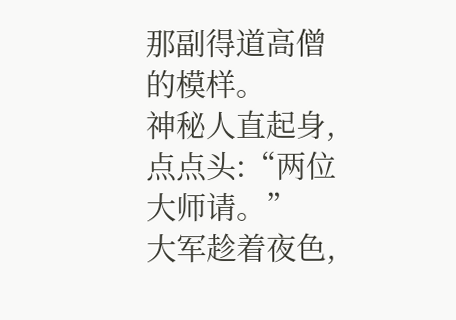那副得道高僧的模样。
神秘人直起身,点点头:“两位大师请。”
大军趁着夜色,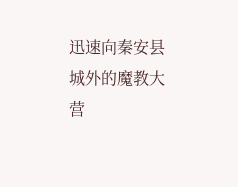迅速向秦安县城外的魔教大营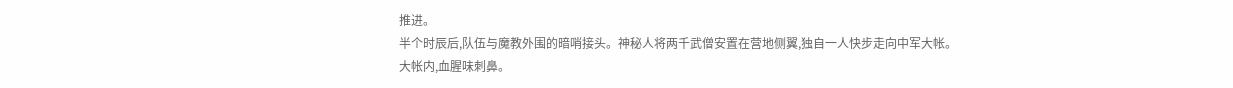推进。
半个时辰后,队伍与魔教外围的暗哨接头。神秘人将两千武僧安置在营地侧翼,独自一人快步走向中军大帐。
大帐内,血腥味刺鼻。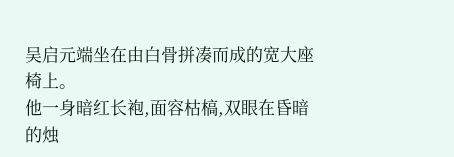吴启元端坐在由白骨拼凑而成的宽大座椅上。
他一身暗红长袍,面容枯槁,双眼在昏暗的烛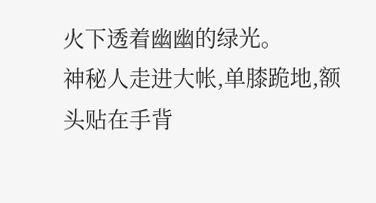火下透着幽幽的绿光。
神秘人走进大帐,单膝跪地,额头贴在手背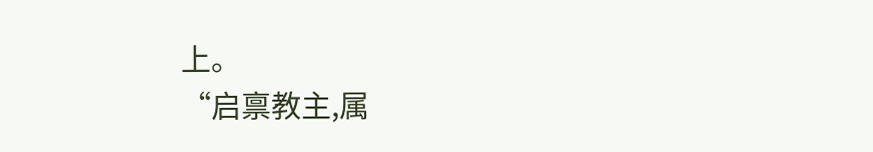上。
“启禀教主,属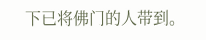下已将佛门的人带到。